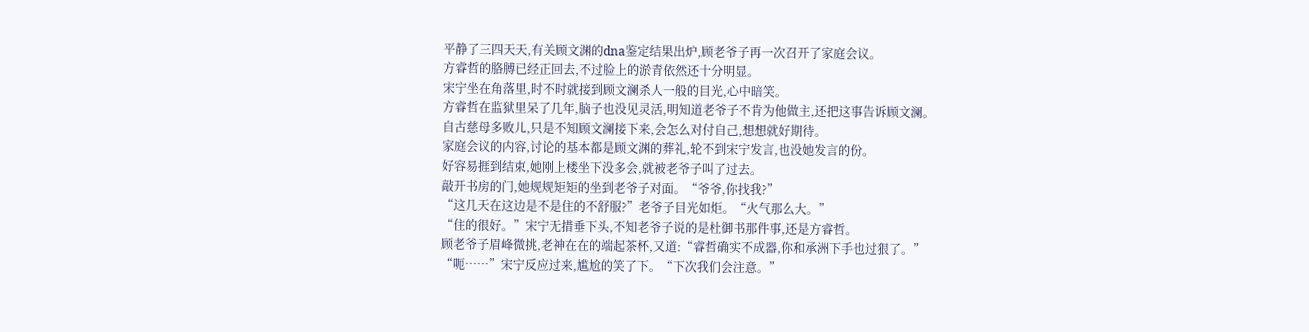平静了三四天天,有关顾文渊的dna鉴定结果出炉,顾老爷子再一次召开了家庭会议。
方睿哲的胳膊已经正回去,不过脸上的淤青依然还十分明显。
宋宁坐在角落里,时不时就接到顾文澜杀人一般的目光,心中暗笑。
方睿哲在监狱里呆了几年,脑子也没见灵活,明知道老爷子不肯为他做主,还把这事告诉顾文澜。
自古慈母多败儿,只是不知顾文澜接下来,会怎么对付自己,想想就好期待。
家庭会议的内容,讨论的基本都是顾文渊的葬礼,轮不到宋宁发言,也没她发言的份。
好容易捱到结束,她刚上楼坐下没多会,就被老爷子叫了过去。
敲开书房的门,她规规矩矩的坐到老爷子对面。“爷爷,你找我?”
“这几天在这边是不是住的不舒服?”老爷子目光如炬。“火气那么大。”
“住的很好。”宋宁无措垂下头,不知老爷子说的是杜御书那件事,还是方睿哲。
顾老爷子眉峰微挑,老神在在的端起茶杯,又道:“睿哲确实不成器,你和承洲下手也过狠了。”
“呃……”宋宁反应过来,尴尬的笑了下。“下次我们会注意。”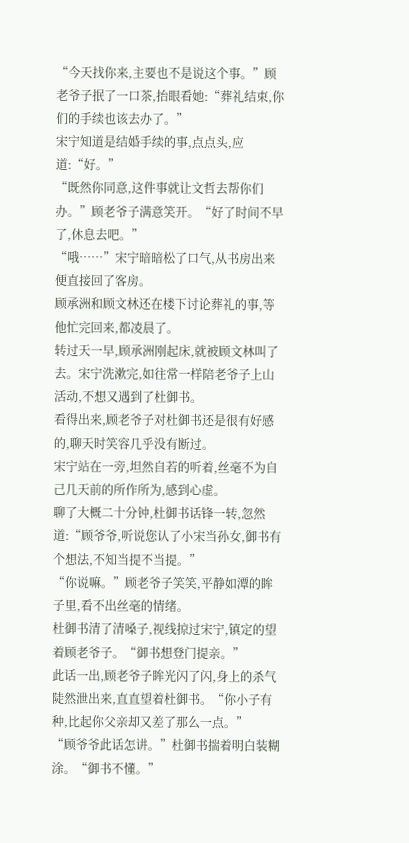“今天找你来,主要也不是说这个事。”顾老爷子抿了一口茶,抬眼看她:“葬礼结束,你们的手续也该去办了。”
宋宁知道是结婚手续的事,点点头,应道:“好。”
“既然你同意,这件事就让文哲去帮你们办。”顾老爷子满意笑开。“好了时间不早了,休息去吧。”
“哦……”宋宁暗暗松了口气,从书房出来便直接回了客房。
顾承洲和顾文林还在楼下讨论葬礼的事,等他忙完回来,都凌晨了。
转过天一早,顾承洲刚起床,就被顾文林叫了去。宋宁洗漱完,如往常一样陪老爷子上山活动,不想又遇到了杜御书。
看得出来,顾老爷子对杜御书还是很有好感的,聊天时笑容几乎没有断过。
宋宁站在一旁,坦然自若的听着,丝毫不为自己几天前的所作所为,感到心虚。
聊了大概二十分钟,杜御书话锋一转,忽然道:“顾爷爷,听说您认了小宋当孙女,御书有个想法,不知当提不当提。”
“你说嘛。”顾老爷子笑笑,平静如潭的眸子里,看不出丝毫的情绪。
杜御书清了清嗓子,视线掠过宋宁,镇定的望着顾老爷子。“御书想登门提亲。”
此话一出,顾老爷子眸光闪了闪,身上的杀气陡然泄出来,直直望着杜御书。“你小子有种,比起你父亲却又差了那么一点。”
“顾爷爷此话怎讲。”杜御书揣着明白装糊涂。“御书不懂。”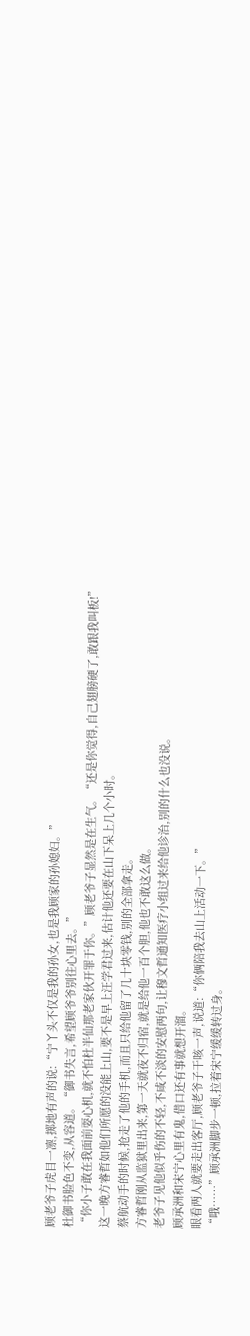顾老爷子虎目一凛,掷地有声的说:“宁丫头不仅是我的孙女,也是我顾家的孙媳妇。”
杜御书脸色不变,从容道。“御书失言,希望顾爷爷别往心里去。”
“你小子敢在我面前耍心机,就不怕杜半仙那老家伙开罪于你。”顾老爷子显然是在生气。“还是你觉得,自己翅膀硬了,敢跟我叫板!”
这一晚方睿哲如他们所愿的没能上山,要不是早上汪学君过来,估计他还要在山下呆上几个小时。
蔡航动手的时候,抢走了他的手机,而且只给他留了几十块零钱,别的全部拿走。
方睿哲刚从监狱里出来,第一天就夜不归宿,就是给他一百个胆,他也不敢这么做。
老爷子见他似乎伤的不轻,不咸不淡的安慰两句,让穆文哲通知医疗小组过来给他诊治,别的什么也没说。
顾承洲和宋宁心里有鬼,借口还有事就想开溜。
眼看两人就要走出客厅,顾老爷子干咳一声,说道:“你俩陪我去山上活动一下。”
“哦……”顾承洲脚步一顿,拉着宋宁缓缓转过身。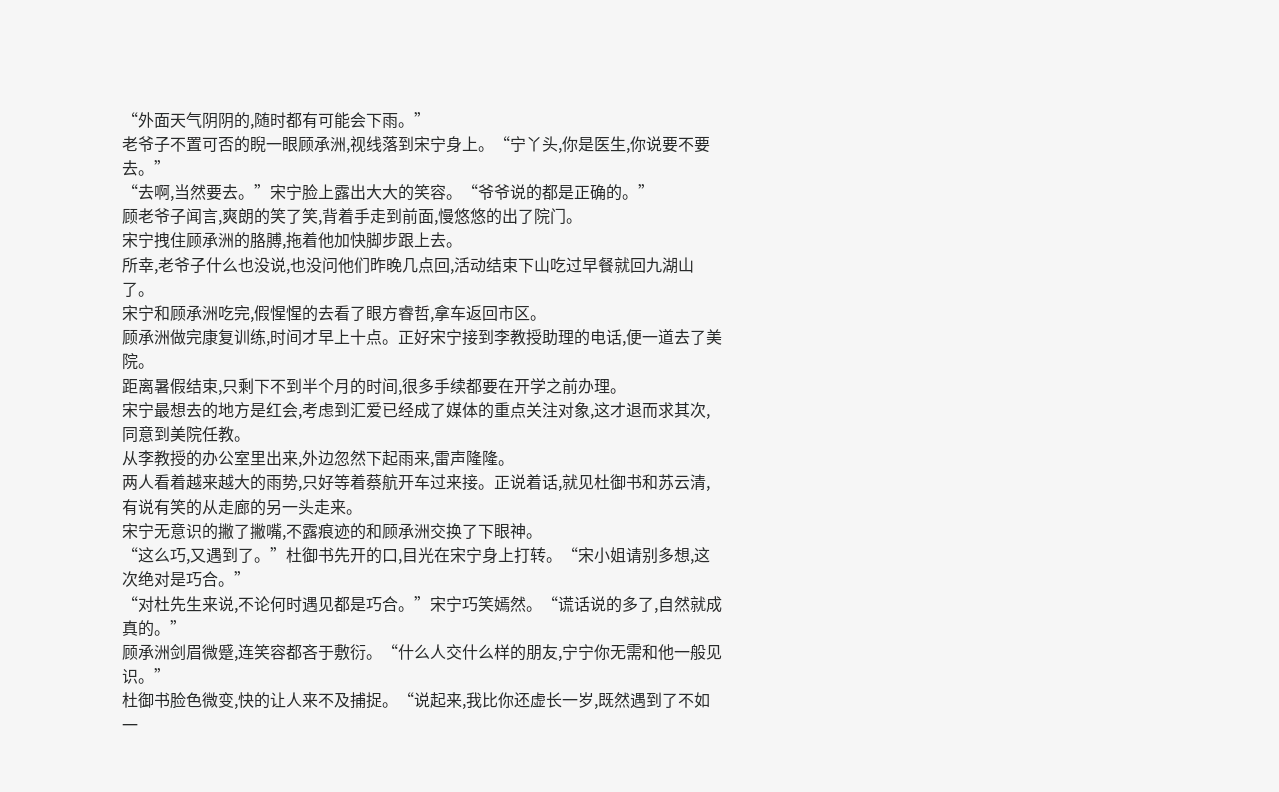“外面天气阴阴的,随时都有可能会下雨。”
老爷子不置可否的睨一眼顾承洲,视线落到宋宁身上。“宁丫头,你是医生,你说要不要去。”
“去啊,当然要去。”宋宁脸上露出大大的笑容。“爷爷说的都是正确的。”
顾老爷子闻言,爽朗的笑了笑,背着手走到前面,慢悠悠的出了院门。
宋宁拽住顾承洲的胳膊,拖着他加快脚步跟上去。
所幸,老爷子什么也没说,也没问他们昨晚几点回,活动结束下山吃过早餐就回九湖山了。
宋宁和顾承洲吃完,假惺惺的去看了眼方睿哲,拿车返回市区。
顾承洲做完康复训练,时间才早上十点。正好宋宁接到李教授助理的电话,便一道去了美院。
距离暑假结束,只剩下不到半个月的时间,很多手续都要在开学之前办理。
宋宁最想去的地方是红会,考虑到汇爱已经成了媒体的重点关注对象,这才退而求其次,同意到美院任教。
从李教授的办公室里出来,外边忽然下起雨来,雷声隆隆。
两人看着越来越大的雨势,只好等着蔡航开车过来接。正说着话,就见杜御书和苏云清,有说有笑的从走廊的另一头走来。
宋宁无意识的撇了撇嘴,不露痕迹的和顾承洲交换了下眼神。
“这么巧,又遇到了。”杜御书先开的口,目光在宋宁身上打转。“宋小姐请别多想,这次绝对是巧合。”
“对杜先生来说,不论何时遇见都是巧合。”宋宁巧笑嫣然。“谎话说的多了,自然就成真的。”
顾承洲剑眉微蹙,连笑容都吝于敷衍。“什么人交什么样的朋友,宁宁你无需和他一般见识。”
杜御书脸色微变,快的让人来不及捕捉。“说起来,我比你还虚长一岁,既然遇到了不如一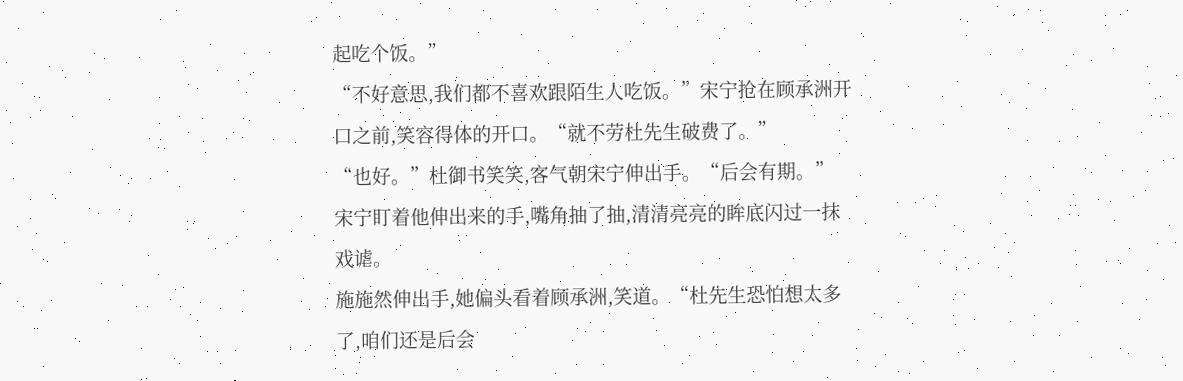起吃个饭。”
“不好意思,我们都不喜欢跟陌生人吃饭。”宋宁抢在顾承洲开口之前,笑容得体的开口。“就不劳杜先生破费了。”
“也好。”杜御书笑笑,客气朝宋宁伸出手。“后会有期。”
宋宁盯着他伸出来的手,嘴角抽了抽,清清亮亮的眸底闪过一抹戏谑。
施施然伸出手,她偏头看着顾承洲,笑道。“杜先生恐怕想太多了,咱们还是后会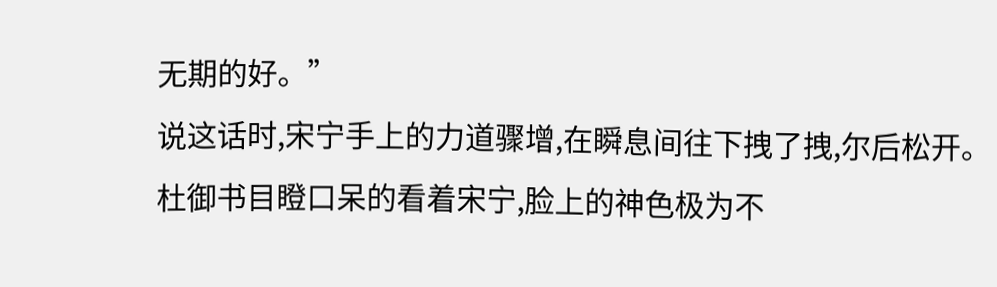无期的好。”
说这话时,宋宁手上的力道骤增,在瞬息间往下拽了拽,尔后松开。
杜御书目瞪口呆的看着宋宁,脸上的神色极为不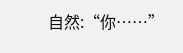自然:“你……”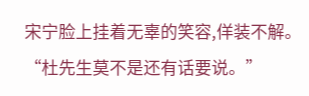宋宁脸上挂着无辜的笑容,佯装不解。“杜先生莫不是还有话要说。”